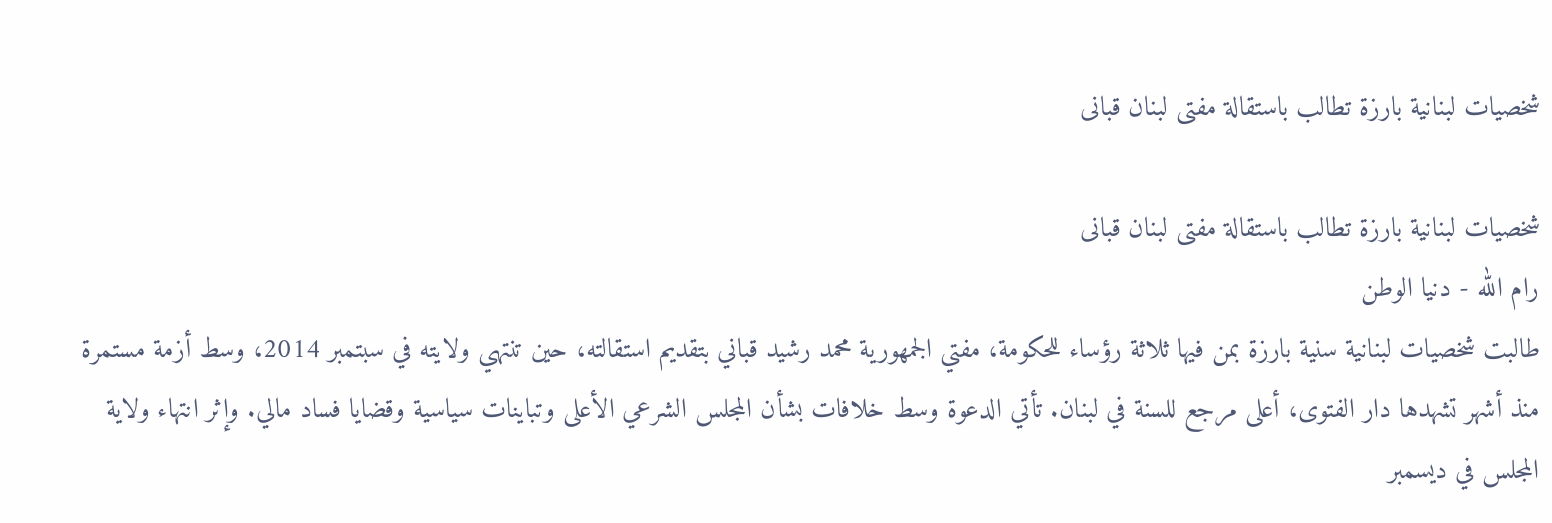شخصيات لبنانية بارزة تطالب باستقالة مفتى لبنان قبانى

شخصيات لبنانية بارزة تطالب باستقالة مفتى لبنان قبانى
رام الله - دنيا الوطن
طالبت شخصيات لبنانية سنية بارزة بمن فيها ثلاثة رؤساء للحكومة، مفتي الجمهورية محمد رشيد قباني بتقديم استقالته، حين تنتهي ولايته في سبتمبر 2014، وسط أزمة مستمرة منذ أشهر تشهدها دار الفتوى، أعلى مرجع للسنة في لبنان. تأتي الدعوة وسط خلافات بشأن المجلس الشرعي الأعلى وتباينات سياسية وقضايا فساد مالي. وإثر انتهاء ولاية المجلس في ديسمبر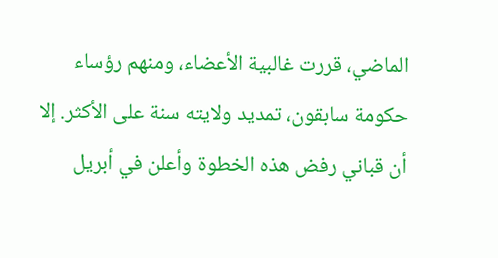الماضي، قررت غالبية الأعضاء، ومنهم رؤساء حكومة سابقون، تمديد ولايته سنة على الأكثر. إلا أن قباني رفض هذه الخطوة وأعلن في أبريل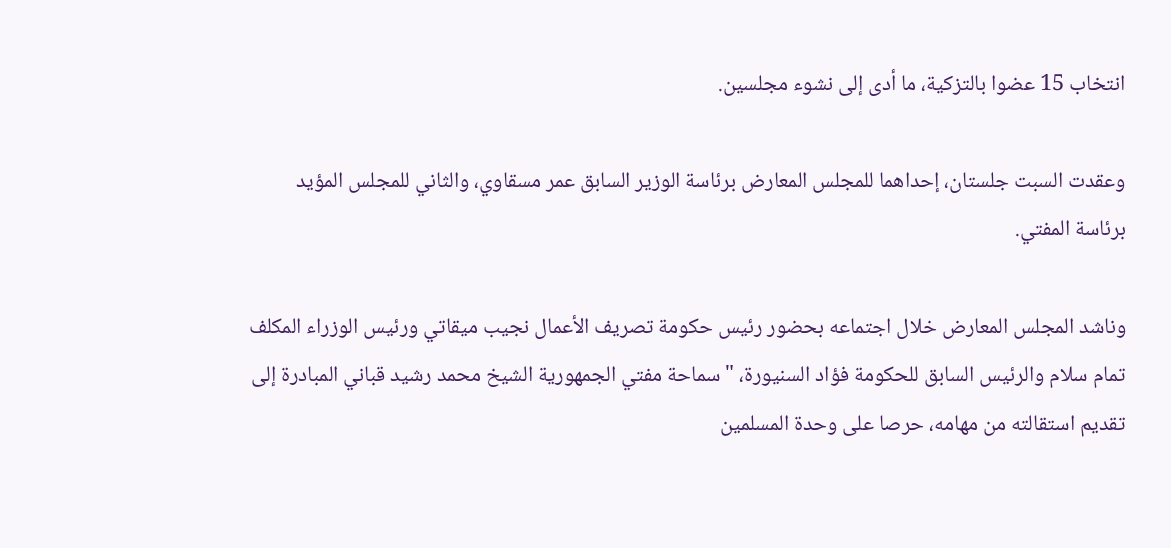انتخاب 15 عضوا بالتزكية، ما أدى إلى نشوء مجلسين.

وعقدت السبت جلستان، إحداهما للمجلس المعارض برئاسة الوزير السابق عمر مسقاوي، والثاني للمجلس المؤيد برئاسة المفتي.

وناشد المجلس المعارض خلال اجتماعه بحضور رئيس حكومة تصريف الأعمال نجيب ميقاتي ورئيس الوزراء المكلف تمام سلام والرئيس السابق للحكومة فؤاد السنيورة، "سماحة مفتي الجمهورية الشيخ محمد رشيد قباني المبادرة إلى تقديم استقالته من مهامه، حرصا على وحدة المسلمين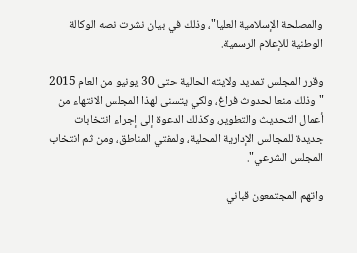والمصلحة الإسلامية العليا"، وذلك في بيان نشرت نصه الوكالة الوطنية للإعلام الرسمية.

وقرر المجلس تمديد ولايته الحالية حتى 30 يونيو من العام 2015 "وذلك منعا لحدوث فراغ، ولكي يتسنى لهذا المجلس الانتهاء من أعمال التحديث والتطوير، وكذلك الدعوة إلى إجراء انتخابات جديدة للمجالس الإدارية المحلية، ولمفتي المناطق، ومن ثم انتخاب المجلس الشرعي".

واتهم المجتمعون قباني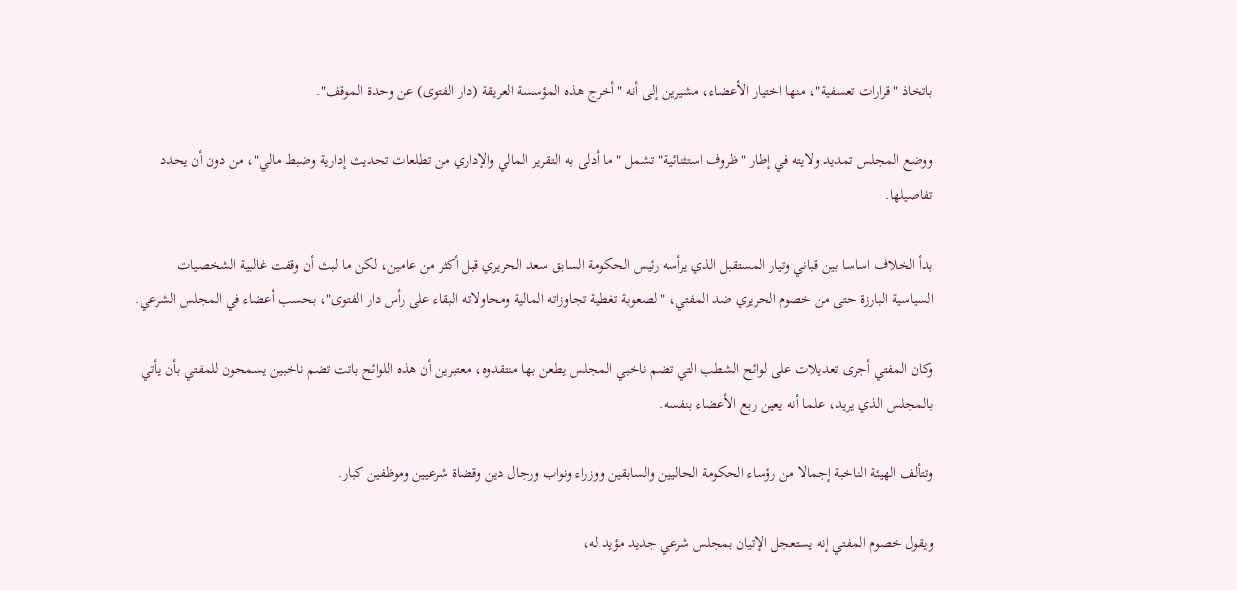باتخاذ "قرارات تعسفية"، منها اختيار الأعضاء، مشيرين إلى أنه "أخرج هذه المؤسسة العريقة (دار الفتوى) عن وحدة الموقف".

ووضع المجلس تمديد ولايته في إطار "ظروف استثنائية" تشمل "ما أدلى به التقرير المالي والإداري من تطلعات تحديث إدارية وضبط مالي"، من دون أن يحدد تفاصيلها.

بدأ الخلاف اساسا بين قباني وتيار المستقبل الذي يرأسه رئيس الحكومة السابق سعد الحريري قبل أكثر من عامين، لكن ما لبث أن وقفت غالبية الشخصيات السياسية البارزة حتى من خصوم الحريري ضد المفتي، "لصعوبة تغطية تجاوزاته المالية ومحاولاته البقاء على رأس دار الفتوى"، بحسب أعضاء في المجلس الشرعي.

وكان المفتي أجرى تعديلات على لوائح الشطب التي تضم ناخبي المجلس يطعن بها منتقدوه، معتبرين أن هذه اللوائح باتت تضم ناخبين يسمحون للمفتي بأن يأتي بالمجلس الذي يريد، علما أنه يعين ربع الأعضاء بنفسه.

وتتألف الهيئة الناخبة إجمالا من رؤساء الحكومة الحاليين والسابقين ووزراء ونواب ورجال دين وقضاة شرعيين وموظفين كبار.

ويقول خصوم المفتي إنه يستعجل الإتيان بمجلس شرعي جديد مؤيد له،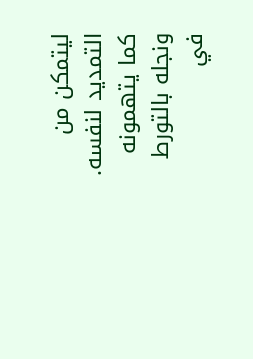ليتمكن من التمديد لنفسه. كما يتهمونه ونجله بالتورط في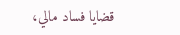قضايا فساد مالي،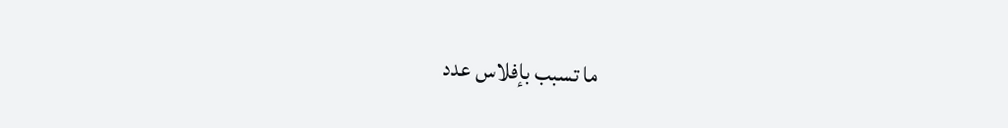ما تسبب بإفلاس عدد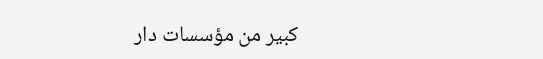كبير من مؤسسات دار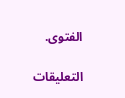الفتوى.

التعليقات